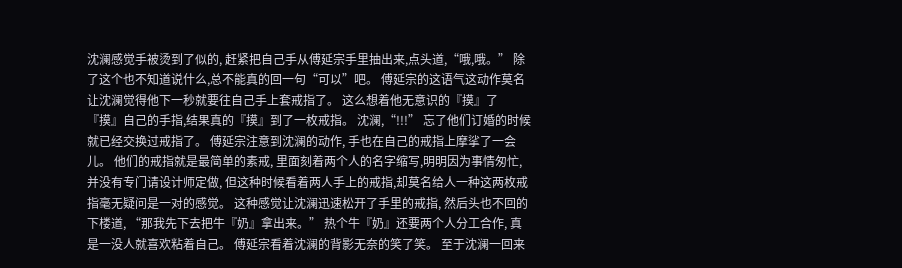沈澜感觉手被烫到了似的, 赶紧把自己手从傅延宗手里抽出来,点头道,“哦,哦。” 除了这个也不知道说什么,总不能真的回一句“可以”吧。 傅延宗的这语气这动作莫名让沈澜觉得他下一秒就要往自己手上套戒指了。 这么想着他无意识的『摸』了『摸』自己的手指,结果真的『摸』到了一枚戒指。 沈澜,“!!!” 忘了他们订婚的时候就已经交换过戒指了。 傅延宗注意到沈澜的动作, 手也在自己的戒指上摩挲了一会儿。 他们的戒指就是最简单的素戒, 里面刻着两个人的名字缩写,明明因为事情匆忙,并没有专门请设计师定做, 但这种时候看着两人手上的戒指,却莫名给人一种这两枚戒指毫无疑问是一对的感觉。 这种感觉让沈澜迅速松开了手里的戒指, 然后头也不回的下楼道, “那我先下去把牛『奶』拿出来。” 热个牛『奶』还要两个人分工合作, 真是一没人就喜欢粘着自己。 傅延宗看着沈澜的背影无奈的笑了笑。 至于沈澜一回来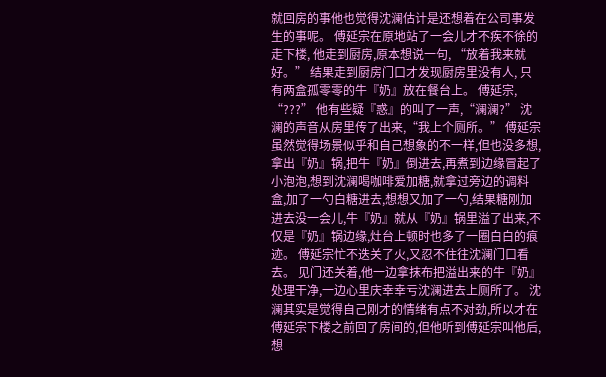就回房的事他也觉得沈澜估计是还想着在公司事发生的事呢。 傅延宗在原地站了一会儿才不疾不徐的走下楼, 他走到厨房,原本想说一句, “放着我来就好。” 结果走到厨房门口才发现厨房里没有人, 只有两盒孤零零的牛『奶』放在餐台上。 傅延宗, “???” 他有些疑『惑』的叫了一声,“澜澜?” 沈澜的声音从房里传了出来,“我上个厕所。” 傅延宗虽然觉得场景似乎和自己想象的不一样,但也没多想, 拿出『奶』锅,把牛『奶』倒进去,再煮到边缘冒起了小泡泡,想到沈澜喝咖啡爱加糖,就拿过旁边的调料盒,加了一勺白糖进去,想想又加了一勺,结果糖刚加进去没一会儿,牛『奶』就从『奶』锅里溢了出来,不仅是『奶』锅边缘,灶台上顿时也多了一圈白白的痕迹。 傅延宗忙不迭关了火,又忍不住往沈澜门口看去。 见门还关着,他一边拿抹布把溢出来的牛『奶』处理干净,一边心里庆幸幸亏沈澜进去上厕所了。 沈澜其实是觉得自己刚才的情绪有点不对劲,所以才在傅延宗下楼之前回了房间的,但他听到傅延宗叫他后,想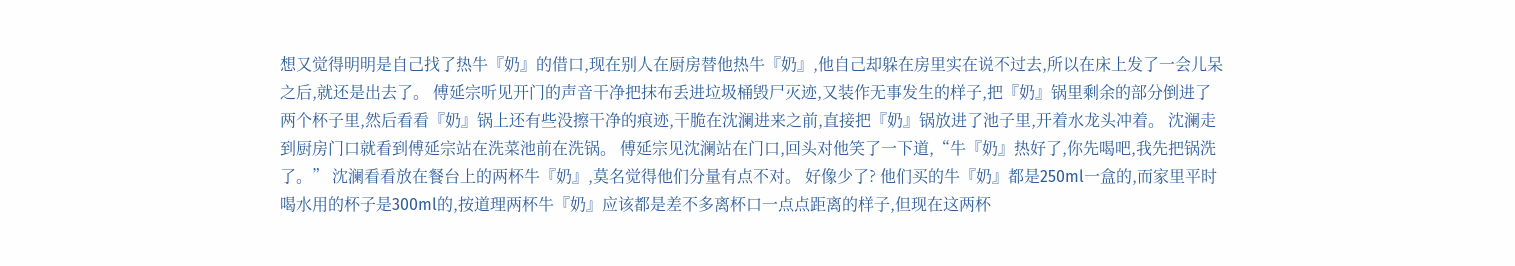想又觉得明明是自己找了热牛『奶』的借口,现在别人在厨房替他热牛『奶』,他自己却躲在房里实在说不过去,所以在床上发了一会儿呆之后,就还是出去了。 傅延宗听见开门的声音干净把抹布丢进垃圾桶毁尸灭迹,又装作无事发生的样子,把『奶』锅里剩余的部分倒进了两个杯子里,然后看看『奶』锅上还有些没擦干净的痕迹,干脆在沈澜进来之前,直接把『奶』锅放进了池子里,开着水龙头冲着。 沈澜走到厨房门口就看到傅延宗站在洗菜池前在洗锅。 傅延宗见沈澜站在门口,回头对他笑了一下道,“牛『奶』热好了,你先喝吧,我先把锅洗了。” 沈澜看看放在餐台上的两杯牛『奶』,莫名觉得他们分量有点不对。 好像少了? 他们买的牛『奶』都是250ml一盒的,而家里平时喝水用的杯子是300ml的,按道理两杯牛『奶』应该都是差不多离杯口一点点距离的样子,但现在这两杯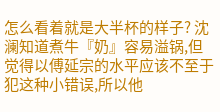怎么看着就是大半杯的样子? 沈澜知道煮牛『奶』容易溢锅,但觉得以傅延宗的水平应该不至于犯这种小错误,所以他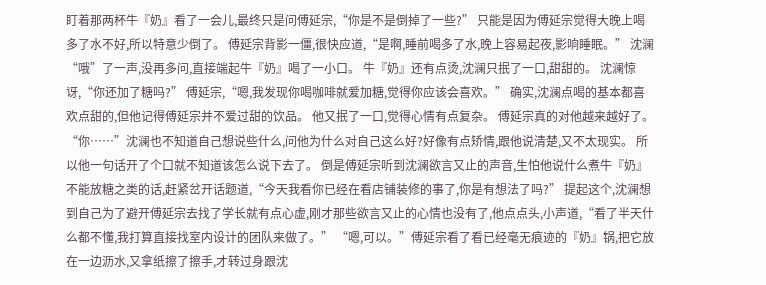盯着那两杯牛『奶』看了一会儿,最终只是问傅延宗,“你是不是倒掉了一些?” 只能是因为傅延宗觉得大晚上喝多了水不好,所以特意少倒了。 傅延宗背影一僵,很快应道,“是啊,睡前喝多了水,晚上容易起夜,影响睡眠。” 沈澜“哦”了一声,没再多问,直接端起牛『奶』喝了一小口。 牛『奶』还有点烫,沈澜只抿了一口,甜甜的。 沈澜惊讶,“你还加了糖吗?” 傅延宗,“嗯,我发现你喝咖啡就爱加糖,觉得你应该会喜欢。” 确实,沈澜点喝的基本都喜欢点甜的,但他记得傅延宗并不爱过甜的饮品。 他又抿了一口,觉得心情有点复杂。 傅延宗真的对他越来越好了。 “你……”沈澜也不知道自己想说些什么,问他为什么对自己这么好?好像有点矫情,跟他说清楚,又不太现实。 所以他一句话开了个口就不知道该怎么说下去了。 倒是傅延宗听到沈澜欲言又止的声音,生怕他说什么煮牛『奶』不能放糖之类的话,赶紧岔开话题道,“今天我看你已经在看店铺装修的事了,你是有想法了吗?” 提起这个,沈澜想到自己为了避开傅延宗去找了学长就有点心虚,刚才那些欲言又止的心情也没有了,他点点头,小声道,“看了半天什么都不懂,我打算直接找室内设计的团队来做了。” “嗯,可以。”傅延宗看了看已经毫无痕迹的『奶』锅,把它放在一边沥水,又拿纸擦了擦手,才转过身跟沈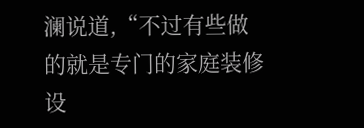澜说道,“不过有些做的就是专门的家庭装修设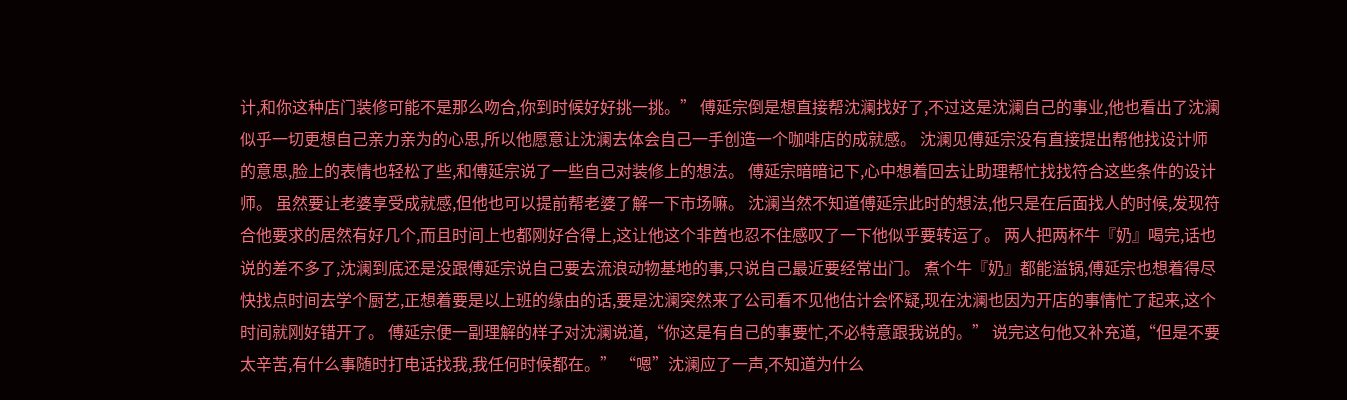计,和你这种店门装修可能不是那么吻合,你到时候好好挑一挑。” 傅延宗倒是想直接帮沈澜找好了,不过这是沈澜自己的事业,他也看出了沈澜似乎一切更想自己亲力亲为的心思,所以他愿意让沈澜去体会自己一手创造一个咖啡店的成就感。 沈澜见傅延宗没有直接提出帮他找设计师的意思,脸上的表情也轻松了些,和傅延宗说了一些自己对装修上的想法。 傅延宗暗暗记下,心中想着回去让助理帮忙找找符合这些条件的设计师。 虽然要让老婆享受成就感,但他也可以提前帮老婆了解一下市场嘛。 沈澜当然不知道傅延宗此时的想法,他只是在后面找人的时候,发现符合他要求的居然有好几个,而且时间上也都刚好合得上,这让他这个非酋也忍不住感叹了一下他似乎要转运了。 两人把两杯牛『奶』喝完,话也说的差不多了,沈澜到底还是没跟傅延宗说自己要去流浪动物基地的事,只说自己最近要经常出门。 煮个牛『奶』都能溢锅,傅延宗也想着得尽快找点时间去学个厨艺,正想着要是以上班的缘由的话,要是沈澜突然来了公司看不见他估计会怀疑,现在沈澜也因为开店的事情忙了起来,这个时间就刚好错开了。 傅延宗便一副理解的样子对沈澜说道,“你这是有自己的事要忙,不必特意跟我说的。” 说完这句他又补充道,“但是不要太辛苦,有什么事随时打电话找我,我任何时候都在。” “嗯”沈澜应了一声,不知道为什么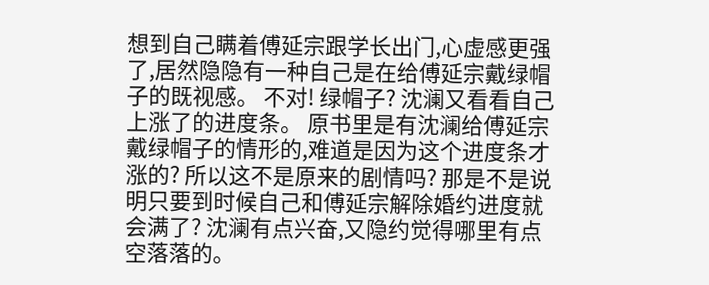想到自己瞒着傅延宗跟学长出门,心虚感更强了,居然隐隐有一种自己是在给傅延宗戴绿帽子的既视感。 不对! 绿帽子? 沈澜又看看自己上涨了的进度条。 原书里是有沈澜给傅延宗戴绿帽子的情形的,难道是因为这个进度条才涨的? 所以这不是原来的剧情吗? 那是不是说明只要到时候自己和傅延宗解除婚约进度就会满了? 沈澜有点兴奋,又隐约觉得哪里有点空落落的。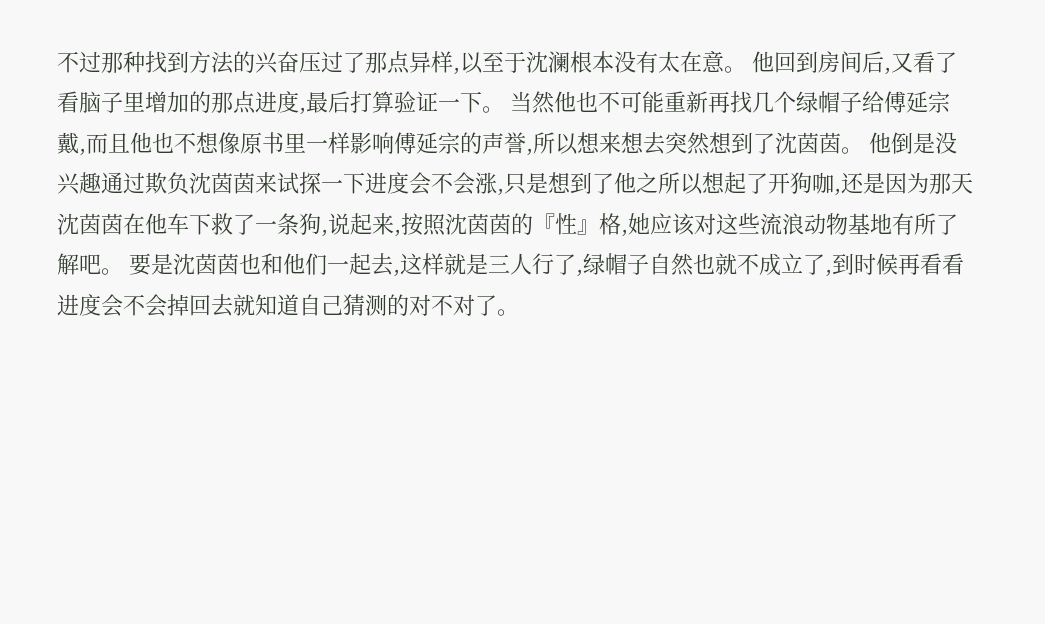不过那种找到方法的兴奋压过了那点异样,以至于沈澜根本没有太在意。 他回到房间后,又看了看脑子里增加的那点进度,最后打算验证一下。 当然他也不可能重新再找几个绿帽子给傅延宗戴,而且他也不想像原书里一样影响傅延宗的声誉,所以想来想去突然想到了沈茵茵。 他倒是没兴趣通过欺负沈茵茵来试探一下进度会不会涨,只是想到了他之所以想起了开狗咖,还是因为那天沈茵茵在他车下救了一条狗,说起来,按照沈茵茵的『性』格,她应该对这些流浪动物基地有所了解吧。 要是沈茵茵也和他们一起去,这样就是三人行了,绿帽子自然也就不成立了,到时候再看看进度会不会掉回去就知道自己猜测的对不对了。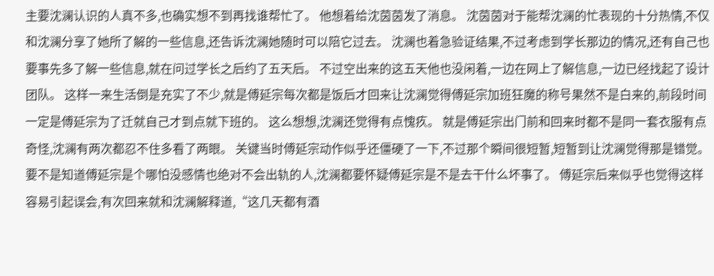主要沈澜认识的人真不多,也确实想不到再找谁帮忙了。 他想着给沈茵茵发了消息。 沈茵茵对于能帮沈澜的忙表现的十分热情,不仅和沈澜分享了她所了解的一些信息,还告诉沈澜她随时可以陪它过去。 沈澜也着急验证结果,不过考虑到学长那边的情况,还有自己也要事先多了解一些信息,就在问过学长之后约了五天后。 不过空出来的这五天他也没闲着,一边在网上了解信息,一边已经找起了设计团队。 这样一来生活倒是充实了不少,就是傅延宗每次都是饭后才回来让沈澜觉得傅延宗加班狂魔的称号果然不是白来的,前段时间一定是傅延宗为了迁就自己才到点就下班的。 这么想想,沈澜还觉得有点愧疚。 就是傅延宗出门前和回来时都不是同一套衣服有点奇怪,沈澜有两次都忍不住多看了两眼。 关键当时傅延宗动作似乎还僵硬了一下,不过那个瞬间很短暂,短暂到让沈澜觉得那是错觉。 要不是知道傅延宗是个哪怕没感情也绝对不会出轨的人,沈澜都要怀疑傅延宗是不是去干什么坏事了。 傅延宗后来似乎也觉得这样容易引起误会,有次回来就和沈澜解释道,“这几天都有酒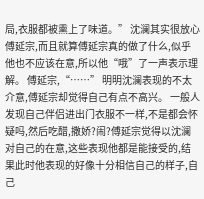局,衣服都被熏上了味道。” 沈澜其实很放心傅延宗,而且就算傅延宗真的做了什么,似乎他也不应该在意,所以他“哦”了一声表示理解。 傅延宗,“……” 明明沈澜表现的不太介意,傅延宗却觉得自己有点不高兴。 一般人发现自己伴侣进出门衣服不一样,不是都会怀疑吗,然后吃醋,撒娇?闹?傅延宗觉得以沈澜对自己的在意,这些表现他都是能接受的,结果此时他表现的好像十分相信自己的样子,自己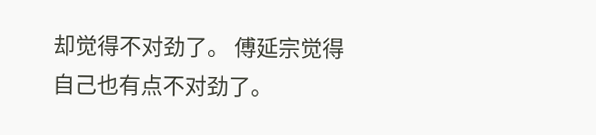却觉得不对劲了。 傅延宗觉得自己也有点不对劲了。